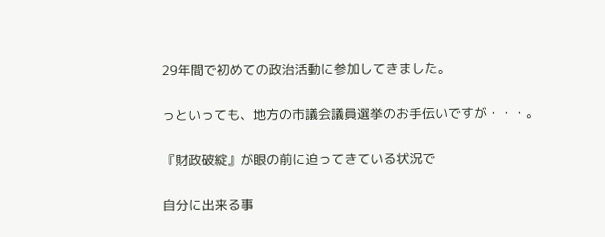29年間で初めての政治活動に参加してきました。


っといっても、地方の市議会議員選挙のお手伝いですが・・・。


『財政破綻』が眼の前に迫ってきている状況で


自分に出来る事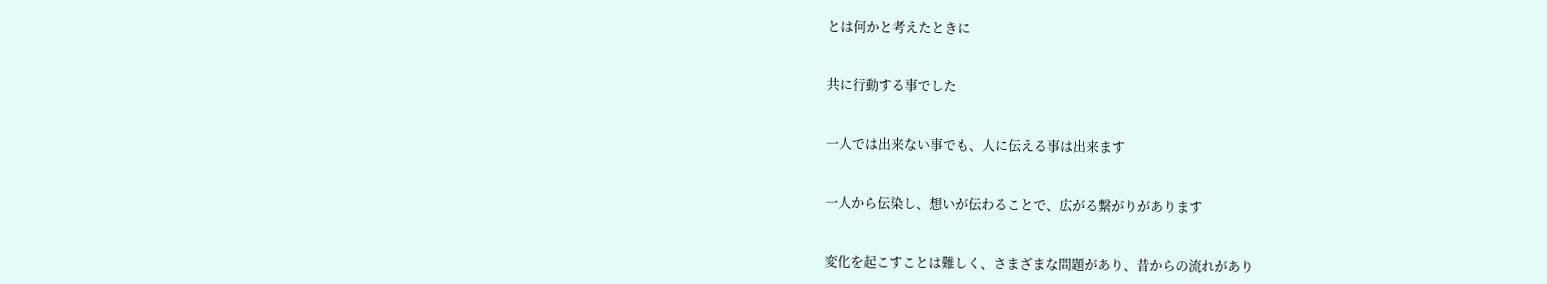とは何かと考えたときに


共に行動する事でした


一人では出来ない事でも、人に伝える事は出来ます


一人から伝染し、想いが伝わることで、広がる繋がりがあります


変化を起こすことは難しく、さまざまな問題があり、昔からの流れがあり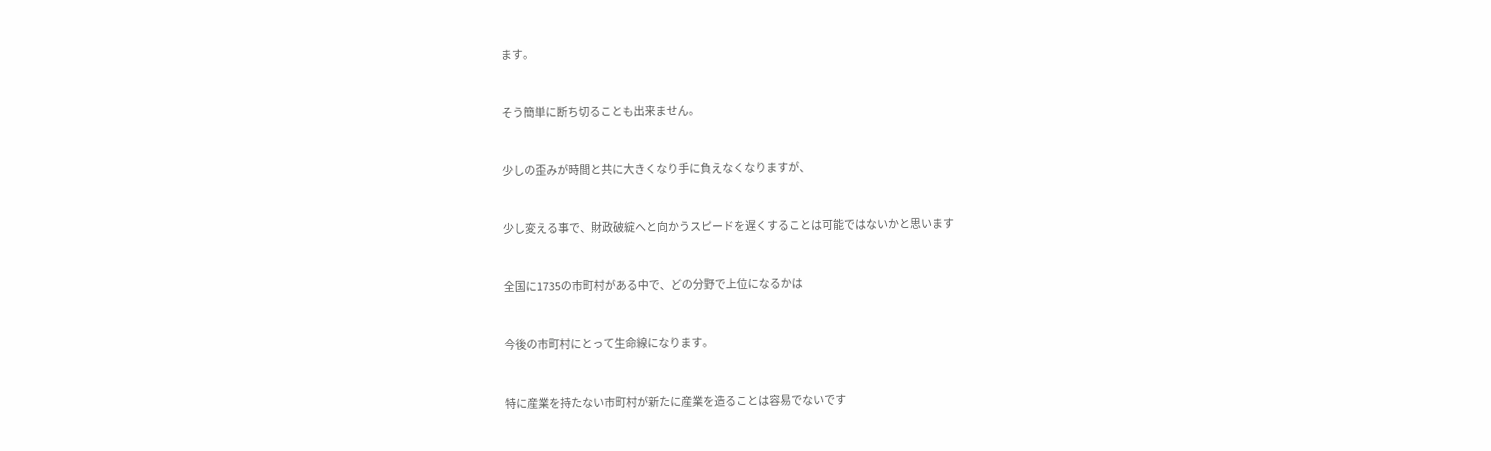ます。


そう簡単に断ち切ることも出来ません。


少しの歪みが時間と共に大きくなり手に負えなくなりますが、


少し変える事で、財政破綻へと向かうスピードを遅くすることは可能ではないかと思います


全国に1735の市町村がある中で、どの分野で上位になるかは


今後の市町村にとって生命線になります。


特に産業を持たない市町村が新たに産業を造ることは容易でないです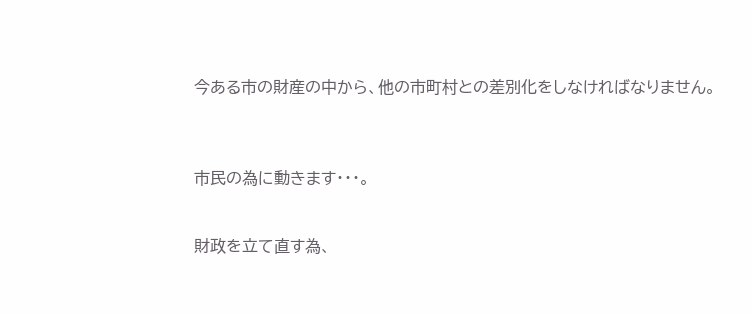今ある市の財産の中から、他の市町村との差別化をしなければなりません。



市民の為に動きます・・・。


財政を立て直す為、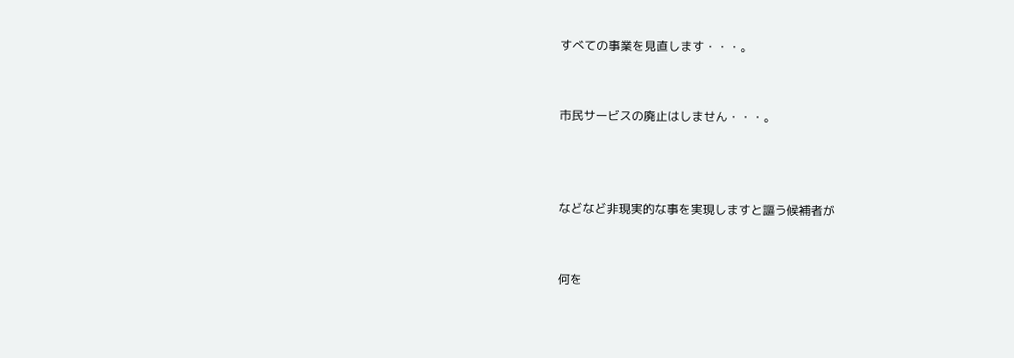すべての事業を見直します・・・。


市民サービスの廃止はしません・・・。



などなど非現実的な事を実現しますと謳う候補者が


何を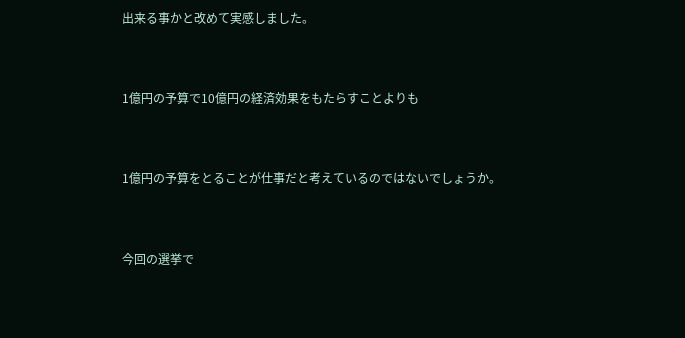出来る事かと改めて実感しました。


1億円の予算で10億円の経済効果をもたらすことよりも


1億円の予算をとることが仕事だと考えているのではないでしょうか。


今回の選挙で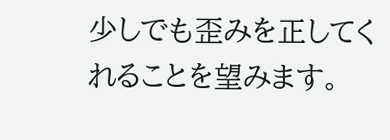少しでも歪みを正してくれることを望みます。